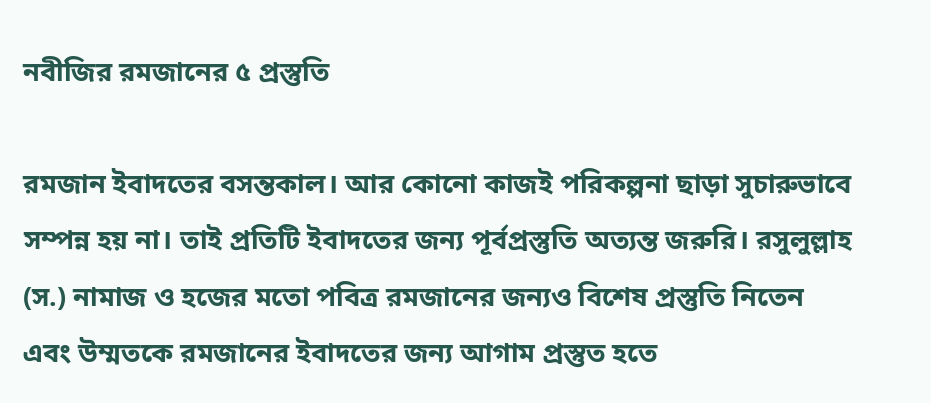নবীজির রমজানের ৫ প্রস্তুতি

রমজান ইবাদতের বসন্তকাল। আর কোনো কাজই পরিকল্পনা ছাড়া সুচারুভাবে সম্পন্ন হয় না। তাই প্রতিটি ইবাদতের জন্য পূর্বপ্রস্তুতি অত্যন্ত জরুরি। রসুলুল্লাহ (স.) নামাজ ও হজের মতো পবিত্র রমজানের জন্যও বিশেষ প্রস্তুতি নিতেন এবং উম্মতকে রমজানের ইবাদতের জন্য আগাম প্রস্তুত হতে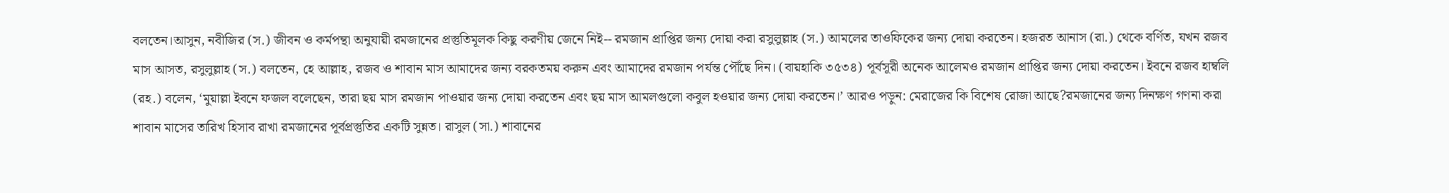বলতেন।আসুন, নবীজির (স.) জীবন ও কর্মপন্থা অনুযায়ী রমজানের প্রস্তুতিমূলক কিছু করণীয় জেনে নিই-- রমজান প্রাপ্তির জন্য দোয়া করা রসুলুল্লাহ (স.) আমলের তাওফিকের জন্য দোয়া করতেন। হজরত আনাস (রা.) থেকে বর্ণিত, যখন রজব মাস আসত, রসুলুল্লাহ (স.) বলতেন, হে আল্লাহ, রজব ও শাবান মাস আমাদের জন্য বরকতময় করুন এবং আমাদের রমজান পর্যন্ত পৌঁছে দিন। (বায়হাকি ৩৫৩৪) পূর্বসূরী অনেক আলেমও রমজান প্রাপ্তির জন্য দোয়া করতেন। ইবনে রজব হাম্বলি (রহ.) বলেন, ‘মুয়াল্লা ইবনে ফজল বলেছেন, তারা ছয় মাস রমজান পাওয়ার জন্য দোয়া করতেন এবং ছয় মাস আমলগুলো কবুল হওয়ার জন্য দোয়া করতেন।’ আরও পড়ুন: মেরাজের কি বিশেষ রোজা আছে?রমজানের জন্য দিনক্ষণ গণনা করা শাবান মাসের তারিখ হিসাব রাখা রমজানের পূর্বপ্রস্তুতির একটি সুন্নত। রাসুল (সা.) শাবানের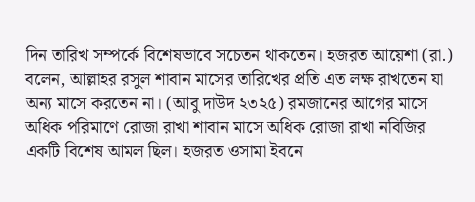দিন তারিখ সম্পর্কে বিশেষভাবে সচেতন থাকতেন। হজরত আয়েশা (রা.) বলেন, আল্লাহর রসুল শাবান মাসের তারিখের প্রতি এত লক্ষ রাখতেন যা অন্য মাসে করতেন না। (আবু দাউদ ২৩২৫) রমজানের আগের মাসে অধিক পরিমাণে রোজা রাখা শাবান মাসে অধিক রোজা রাখা নবিজির একটি বিশেষ আমল ছিল। হজরত ওসামা ইবনে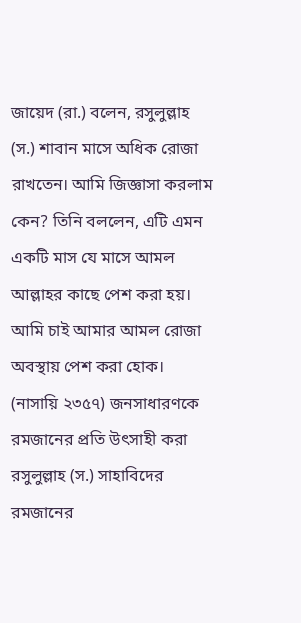জায়েদ (রা.) বলেন, রসুলুল্লাহ (স.) শাবান মাসে অধিক রোজা রাখতেন। আমি জিজ্ঞাসা করলাম কেন? তিনি বললেন, এটি এমন একটি মাস যে মাসে আমল আল্লাহর কাছে পেশ করা হয়। আমি চাই আমার আমল রোজা অবস্থায় পেশ করা হোক। (নাসায়ি ২৩৫৭) জনসাধারণকে রমজানের প্রতি উৎসাহী করা রসুলুল্লাহ (স.) সাহাবিদের রমজানের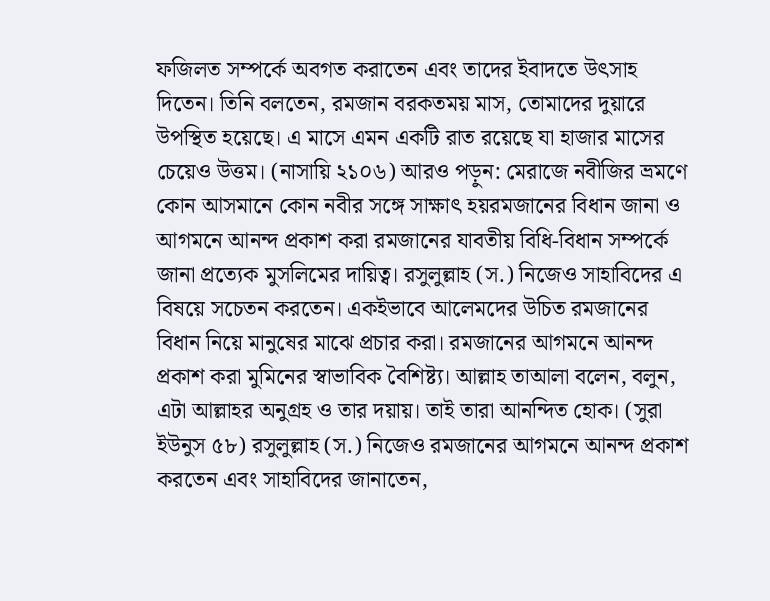ফজিলত সম্পর্কে অবগত করাতেন এবং তাদের ইবাদতে উৎসাহ দিতেন। তিনি বলতেন, রমজান বরকতময় মাস, তোমাদের দুয়ারে উপস্থিত হয়েছে। এ মাসে এমন একটি রাত রয়েছে যা হাজার মাসের চেয়েও উত্তম। (নাসায়ি ২১০৬) আরও পড়ুন: মেরাজে নবীজির ভ্রমণে কোন আসমানে কোন নবীর সঙ্গে সাক্ষাৎ হয়রমজানের বিধান জানা ও আগমনে আনন্দ প্রকাশ করা রমজানের যাবতীয় বিধি-বিধান সম্পর্কে জানা প্রত্যেক মুসলিমের দায়িত্ব। রসুলুল্লাহ (স.) নিজেও সাহাবিদের এ বিষয়ে সচেতন করতেন। একইভাবে আলেমদের উচিত রমজানের বিধান নিয়ে মানুষের মাঝে প্রচার করা। রমজানের আগমনে আনন্দ প্রকাশ করা মুমিনের স্বাভাবিক বৈশিষ্ট্য। আল্লাহ তাআলা বলেন, বলুন, এটা আল্লাহর অনুগ্রহ ও তার দয়ায়। তাই তারা আনন্দিত হোক। (সুরা ইউনুস ৫৮) রসুলুল্লাহ (স.) নিজেও রমজানের আগমনে আনন্দ প্রকাশ করতেন এবং সাহাবিদের জানাতেন,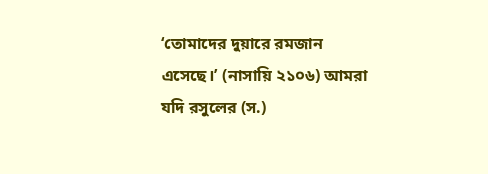‘তোমাদের দুয়ারে রমজান এসেছে।’ (নাসায়ি ২১০৬) আমরা যদি রসুলের (স.)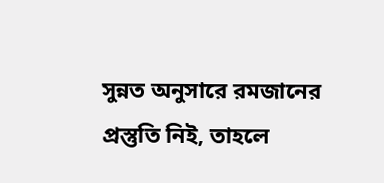সুন্নত অনুসারে রমজানের প্রস্তুতি নিই, তাহলে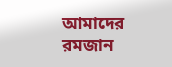আমাদের রমজান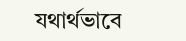যথার্থভাবে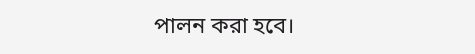পালন করা হবে।